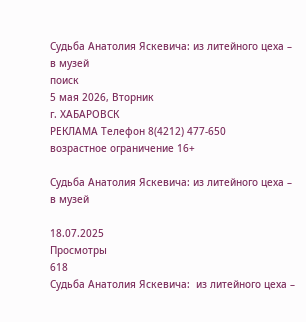Судьба Анатолия Яскевича: из литейного цеха – в музей
поиск
5 мая 2026, Вторник
г. ХАБАРОВСК
РЕКЛАМА Телефон 8(4212) 477-650
возрастное ограничение 16+

Судьба Анатолия Яскевича: из литейного цеха – в музей

18.07.2025
Просмотры
618
Судьба Анатолия Яскевича:  из литейного цеха –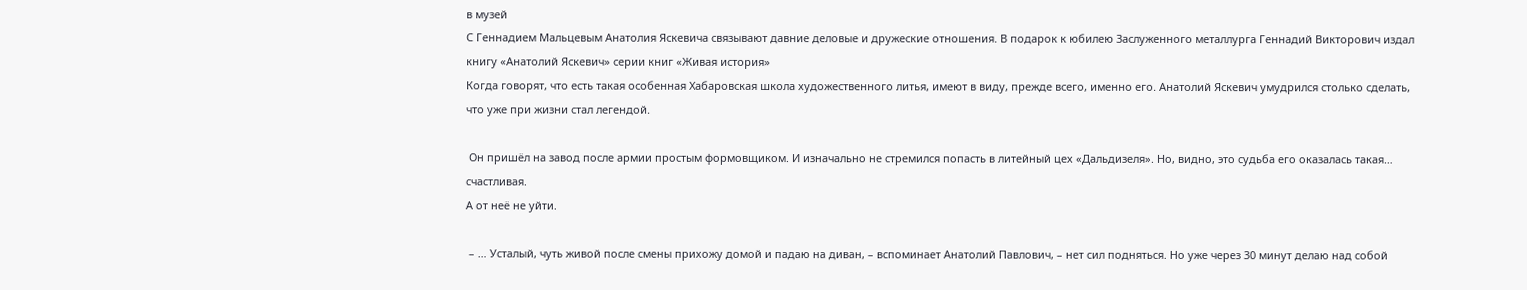в музей
С Геннадием Мальцевым Анатолия Яскевича связывают давние деловые и дружеские отношения. В подарок к юбилею Заслуженного металлурга Геннадий Викторович издал книгу «Анатолий Яскевич» серии книг «Живая история»
Когда говорят, что есть такая особенная Хабаровская школа художественного литья, имеют в виду, прежде всего, именно его. Анатолий Яскевич умудрился столько сделать, что уже при жизни стал легендой.

 Он пришёл на завод после армии простым формовщиком. И изначально не стремился попасть в литейный цех «Дальдизеля». Но, видно, это судьба его оказалась такая… счастливая.
А от неё не уйти.

 – … Усталый, чуть живой после смены прихожу домой и падаю на диван, – вспоминает Анатолий Павлович, – нет сил подняться. Но уже через 30 минут делаю над собой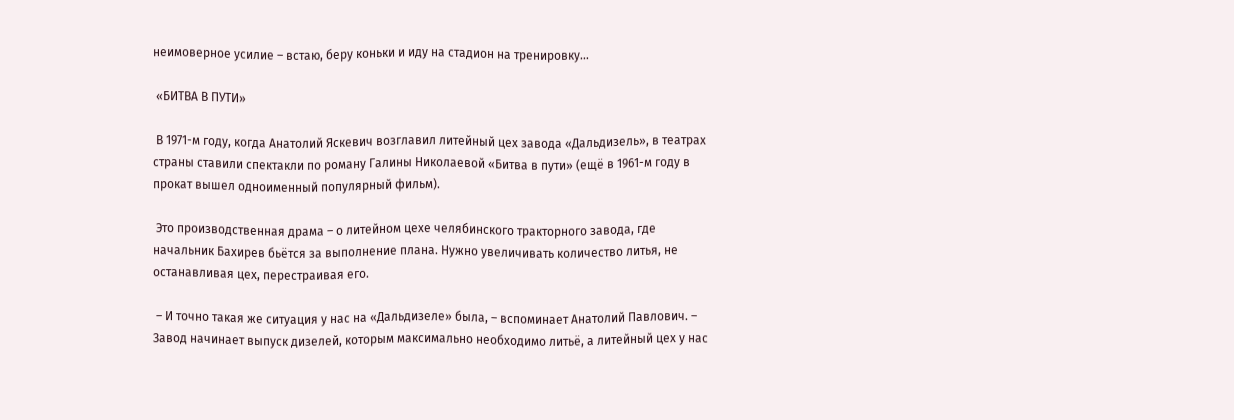неимоверное усилие – встаю, беру коньки и иду на стадион на тренировку…

 «БИТВА В ПУТИ»

 В 1971-м году, когда Анатолий Яскевич возглавил литейный цех завода «Дальдизель», в театрах страны ставили спектакли по роману Галины Николаевой «Битва в пути» (ещё в 1961-м году в прокат вышел одноименный популярный фильм).

 Это производственная драма – о литейном цехе челябинского тракторного завода, где начальник Бахирев бьётся за выполнение плана. Нужно увеличивать количество литья, не останавливая цех, перестраивая его.

 – И точно такая же ситуация у нас на «Дальдизеле» была, – вспоминает Анатолий Павлович. – Завод начинает выпуск дизелей, которым максимально необходимо литьё, а литейный цех у нас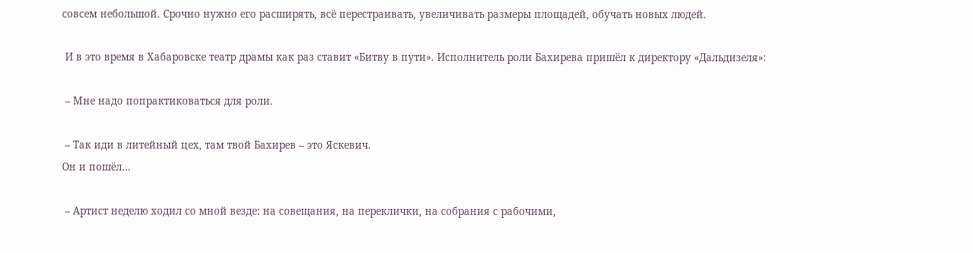совсем небольшой. Срочно нужно его расширять, всё перестраивать, увеличивать размеры площадей, обучать новых людей.

 И в это время в Хабаровске театр драмы как раз ставит «Битву в пути». Исполнитель роли Бахирева пришёл к директору «Дальдизеля»:

 – Мне надо попрактиковаться для роли.

 – Так иди в литейный цех, там твой Бахирев – это Яскевич.
Он и пошёл…

 – Артист неделю ходил со мной везде: на совещания, на переклички, на собрания с рабочими,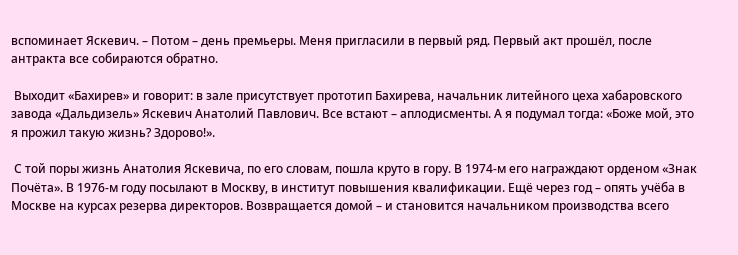вспоминает Яскевич. – Потом – день премьеры. Меня пригласили в первый ряд. Первый акт прошёл, после антракта все собираются обратно.

 Выходит «Бахирев» и говорит: в зале присутствует прототип Бахирева, начальник литейного цеха хабаровского завода «Дальдизель» Яскевич Анатолий Павлович. Все встают – аплодисменты. А я подумал тогда: «Боже мой, это я прожил такую жизнь? Здорово!».

 С той поры жизнь Анатолия Яскевича, по его словам, пошла круто в гору. В 1974-м его награждают орденом «Знак Почёта». В 1976-м году посылают в Москву, в институт повышения квалификации. Ещё через год – опять учёба в Москве на курсах резерва директоров. Возвращается домой – и становится начальником производства всего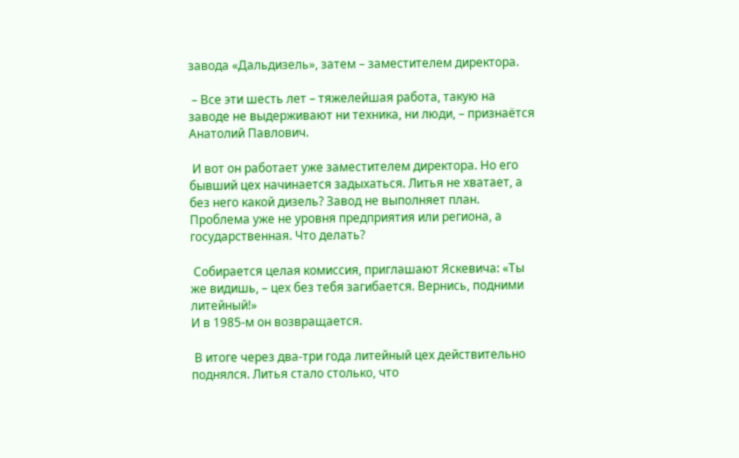завода «Дальдизель», затем – заместителем директора.

 – Все эти шесть лет – тяжелейшая работа, такую на заводе не выдерживают ни техника, ни люди, – признаётся Анатолий Павлович.

 И вот он работает уже заместителем директора. Но его бывший цех начинается задыхаться. Литья не хватает, а без него какой дизель? Завод не выполняет план. Проблема уже не уровня предприятия или региона, а государственная. Что делать?

 Собирается целая комиссия, приглашают Яскевича: «Ты же видишь, – цех без тебя загибается. Вернись, подними литейный!»
И в 1985-м он возвращается.

 В итоге через два-три года литейный цех действительно поднялся. Литья стало столько, что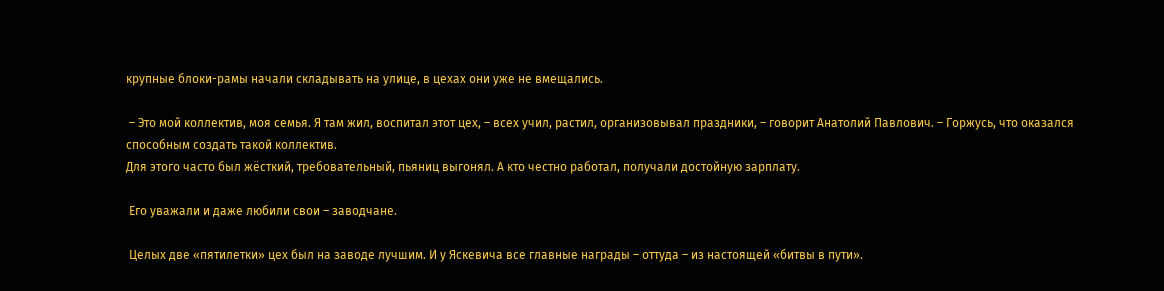крупные блоки-рамы начали складывать на улице, в цехах они уже не вмещались.

 – Это мой коллектив, моя семья. Я там жил, воспитал этот цех, – всех учил, растил, организовывал праздники, – говорит Анатолий Павлович. – Горжусь, что оказался способным создать такой коллектив.
Для этого часто был жёсткий, требовательный, пьяниц выгонял. А кто честно работал, получали достойную зарплату.

 Его уважали и даже любили свои – заводчане.

 Целых две «пятилетки» цех был на заводе лучшим. И у Яскевича все главные награды – оттуда – из настоящей «битвы в пути».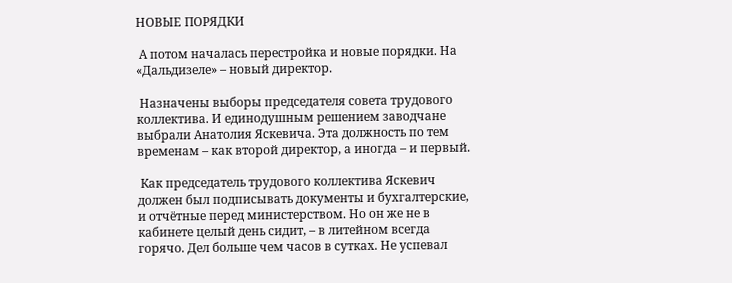НОВЫЕ ПОРЯДКИ

 А потом началась перестройка и новые порядки. На «Дальдизеле» – новый директор.

 Назначены выборы председателя совета трудового коллектива. И единодушным решением заводчане выбрали Анатолия Яскевича. Эта должность по тем временам – как второй директор, а иногда – и первый.

 Как председатель трудового коллектива Яскевич должен был подписывать документы и бухгалтерские, и отчётные перед министерством. Но он же не в кабинете целый день сидит, – в литейном всегда горячо. Дел больше чем часов в сутках. Не успевал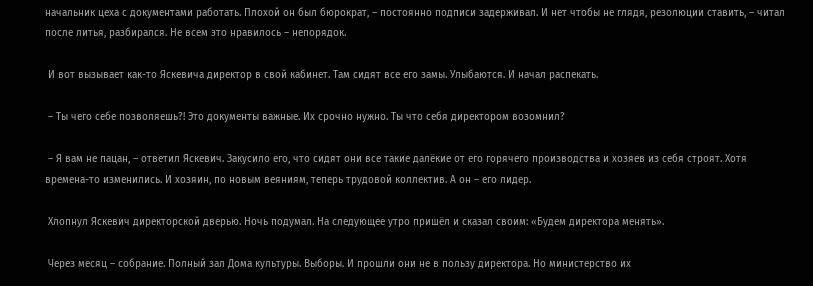начальник цеха с документами работать. Плохой он был бюрократ, – постоянно подписи задерживал. И нет чтобы не глядя, резолюции ставить, – читал после литья, разбирался. Не всем это нравилось – непорядок.

 И вот вызывает как-то Яскевича директор в свой кабинет. Там сидят все его замы. Улыбаются. И начал распекать.

 – Ты чего себе позволяешь?! Это документы важные. Их срочно нужно. Ты что себя директором возомнил?

 – Я вам не пацан, – ответил Яскевич. Закусило его, что сидят они все такие далёкие от его горячего производства и хозяев из себя строят. Хотя времена-то изменились. И хозяин, по новым веяниям, теперь трудовой коллектив. А он – его лидер.

 Хлопнул Яскевич директорской дверью. Ночь подумал. На следующее утро пришёл и сказал своим: «Будем директора менять».

 Через месяц – собрание. Полный зал Дома культуры. Выборы. И прошли они не в пользу директора. Но министерство их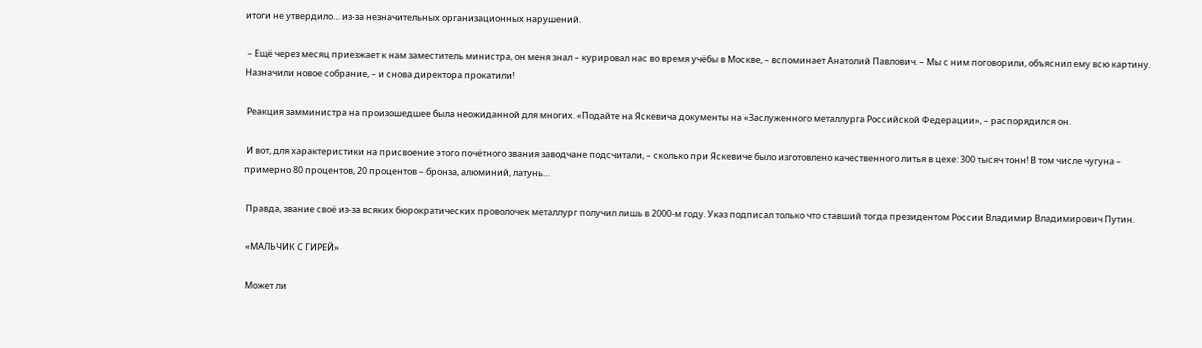итоги не утвердило… из-за незначительных организационных нарушений.

 – Ещё через месяц приезжает к нам заместитель министра, он меня знал – курировал нас во время учёбы в Москве, – вспоминает Анатолий Павлович. – Мы с ним поговорили, объяснил ему всю картину.
Назначили новое собрание, – и снова директора прокатили!

 Реакция замминистра на произошедшее была неожиданной для многих. «Подайте на Яскевича документы на «Заслуженного металлурга Российской Федерации», – распорядился он.

 И вот, для характеристики на присвоение этого почётного звания заводчане подсчитали, – сколько при Яскевиче было изготовлено качественного литья в цехе: 300 тысяч тонн! В том числе чугуна – примерно 80 процентов, 20 процентов – бронза, алюминий, латунь…

 Правда, звание своё из-за всяких бюрократических проволочек металлург получил лишь в 2000-м году. Указ подписал только что ставший тогда президентом России Владимир Владимирович Путин.

 «МАЛЬЧИК С ГИРЕЙ»

 Может ли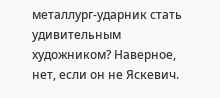металлург-ударник стать удивительным художником? Наверное, нет, если он не Яскевич.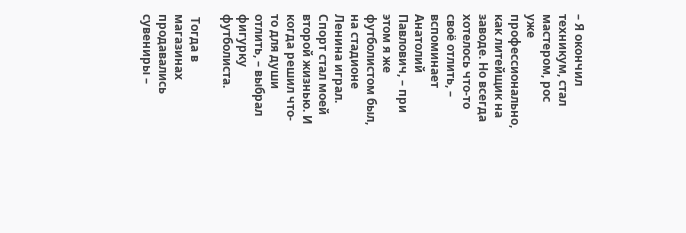– Я окончил техникум, стал мастером, рос уже профессионально, как литейщик на заводе. Но всегда хотелось что-то своё отлить, – вспоминает Анатолий Павлович, – при этом я же футболистом был, на стадионе Ленина играл. Спорт стал моей второй жизнью. И когда решил что-то для души отлить, – выбрал фигурку футболиста.

 Тогда в магазинах продавались сувениры –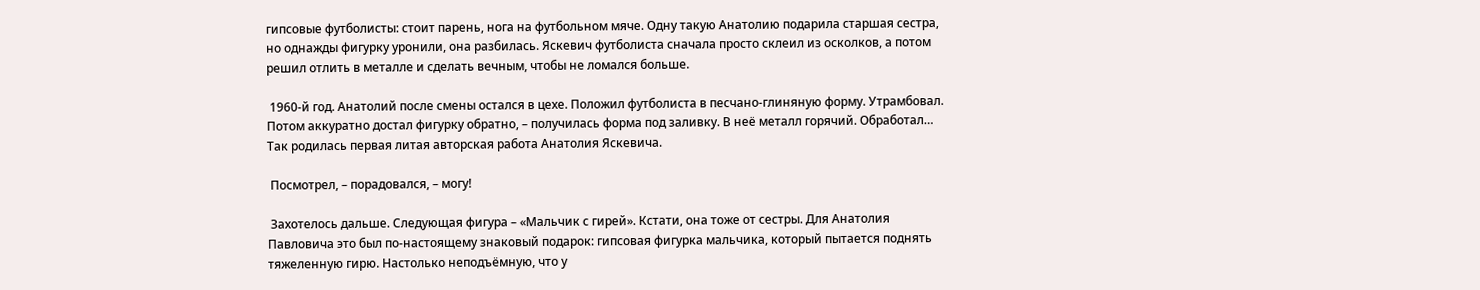гипсовые футболисты: стоит парень, нога на футбольном мяче. Одну такую Анатолию подарила старшая сестра, но однажды фигурку уронили, она разбилась. Яскевич футболиста сначала просто склеил из осколков, а потом решил отлить в металле и сделать вечным, чтобы не ломался больше.

 1960-й год. Анатолий после смены остался в цехе. Положил футболиста в песчано-глиняную форму. Утрамбовал. Потом аккуратно достал фигурку обратно, – получилась форма под заливку. В неё металл горячий. Обработал… Так родилась первая литая авторская работа Анатолия Яскевича.

 Посмотрел, – порадовался, – могу!

 Захотелось дальше. Следующая фигура – «Мальчик с гирей». Кстати, она тоже от сестры. Для Анатолия Павловича это был по-настоящему знаковый подарок: гипсовая фигурка мальчика, который пытается поднять тяжеленную гирю. Настолько неподъёмную, что у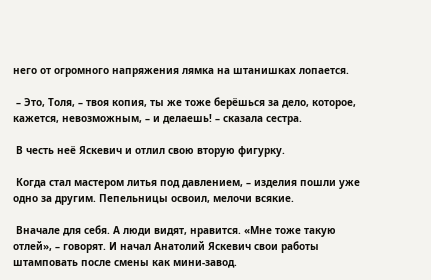него от огромного напряжения лямка на штанишках лопается.

 – Это, Толя, – твоя копия, ты же тоже берёшься за дело, которое, кажется, невозможным, – и делаешь! – сказала сестра.

 В честь неё Яскевич и отлил свою вторую фигурку.

 Когда стал мастером литья под давлением, – изделия пошли уже одно за другим. Пепельницы освоил, мелочи всякие.

 Вначале для себя. А люди видят, нравится. «Мне тоже такую отлей», – говорят. И начал Анатолий Яскевич свои работы штамповать после смены как мини-завод.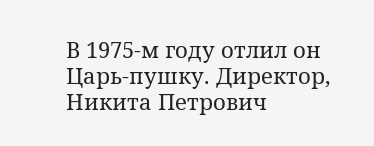В 1975-м году отлил он Царь-пушку. Директор, Никита Петрович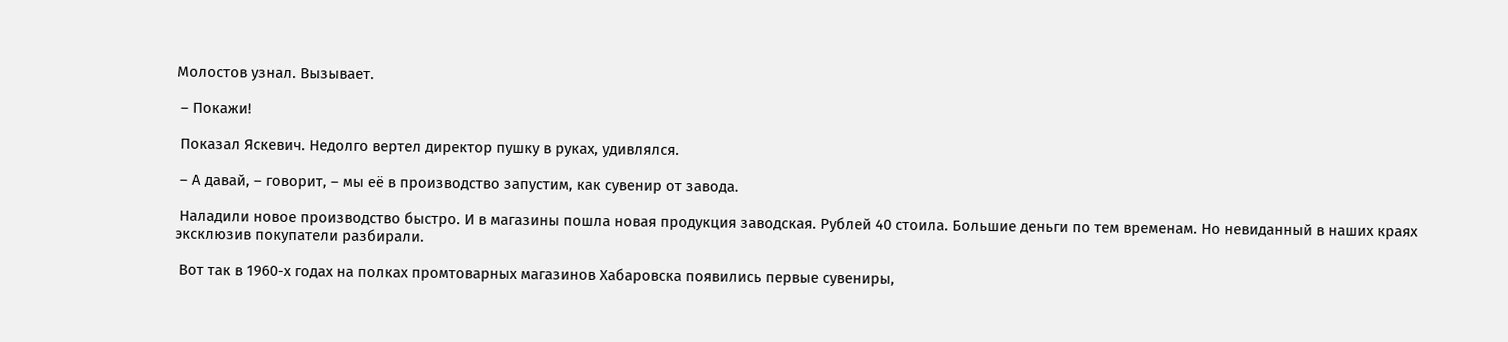Молостов узнал. Вызывает.

 – Покажи!

 Показал Яскевич. Недолго вертел директор пушку в руках, удивлялся.

 – А давай, – говорит, – мы её в производство запустим, как сувенир от завода.

 Наладили новое производство быстро. И в магазины пошла новая продукция заводская. Рублей 40 стоила. Большие деньги по тем временам. Но невиданный в наших краях эксклюзив покупатели разбирали.

 Вот так в 1960-х годах на полках промтоварных магазинов Хабаровска появились первые сувениры,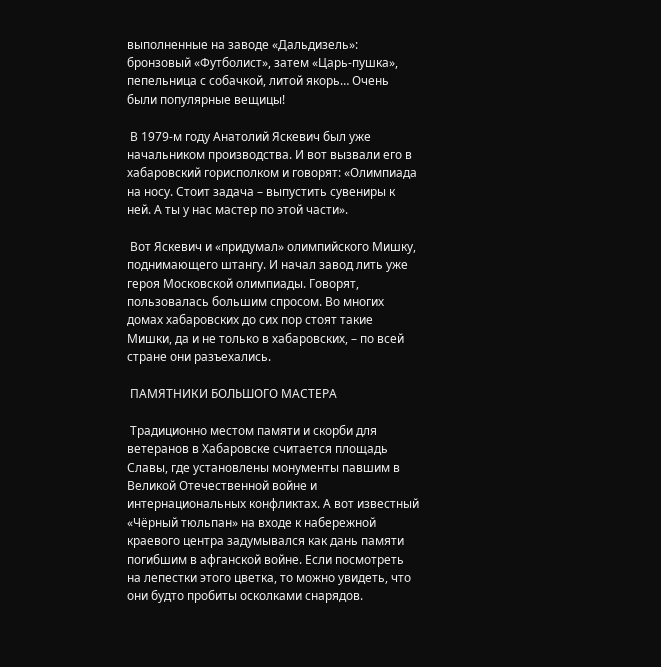выполненные на заводе «Дальдизель»: бронзовый «Футболист», затем «Царь-пушка», пепельница с собачкой, литой якорь… Очень были популярные вещицы!

 В 1979-м году Анатолий Яскевич был уже начальником производства. И вот вызвали его в хабаровский горисполком и говорят: «Олимпиада на носу. Стоит задача – выпустить сувениры к ней. А ты у нас мастер по этой части».

 Вот Яскевич и «придумал» олимпийского Мишку, поднимающего штангу. И начал завод лить уже героя Московской олимпиады. Говорят, пользовалась большим спросом. Во многих домах хабаровских до сих пор стоят такие Мишки, да и не только в хабаровских, – по всей стране они разъехались.

 ПАМЯТНИКИ БОЛЬШОГО МАСТЕРА

 Традиционно местом памяти и скорби для ветеранов в Хабаровске считается площадь Славы, где установлены монументы павшим в Великой Отечественной войне и интернациональных конфликтах. А вот известный «Чёрный тюльпан» на входе к набережной краевого центра задумывался как дань памяти погибшим в афганской войне. Если посмотреть на лепестки этого цветка, то можно увидеть, что они будто пробиты осколками снарядов.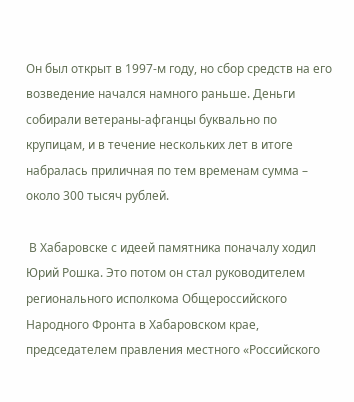Он был открыт в 1997-м году, но сбор средств на его возведение начался намного раньше. Деньги собирали ветераны-афганцы буквально по крупицам, и в течение нескольких лет в итоге набралась приличная по тем временам сумма – около 300 тысяч рублей.

 В Хабаровске с идеей памятника поначалу ходил Юрий Рошка. Это потом он стал руководителем регионального исполкома Общероссийского Народного Фронта в Хабаровском крае, председателем правления местного «Российского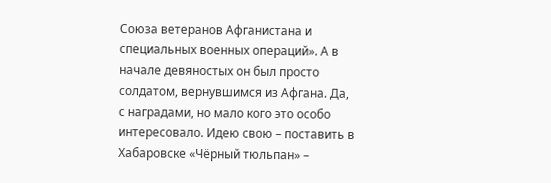Союза ветеранов Афганистана и специальных военных операций». А в начале девяностых он был просто солдатом, вернувшимся из Афгана. Да, с наградами, но мало кого это особо интересовало. Идею свою – поставить в Хабаровске «Чёрный тюльпан» –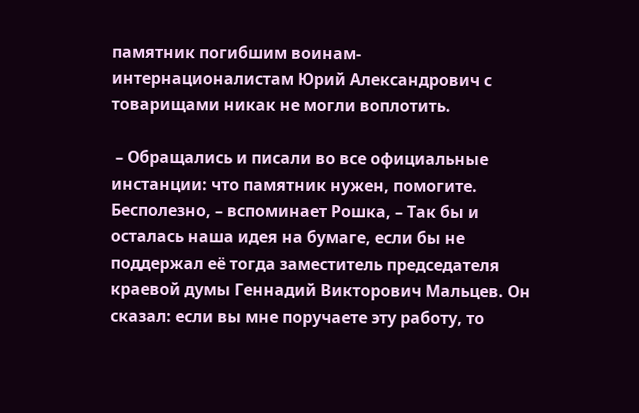памятник погибшим воинам-интернационалистам Юрий Александрович с товарищами никак не могли воплотить.

 – Обращались и писали во все официальные инстанции: что памятник нужен, помогите. Бесполезно, – вспоминает Рошка, – Так бы и осталась наша идея на бумаге, если бы не поддержал её тогда заместитель председателя краевой думы Геннадий Викторович Мальцев. Он сказал: если вы мне поручаете эту работу, то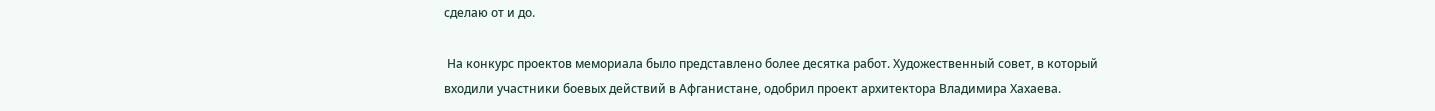сделаю от и до.

 На конкурс проектов мемориала было представлено более десятка работ. Художественный совет, в который входили участники боевых действий в Афганистане, одобрил проект архитектора Владимира Хахаева.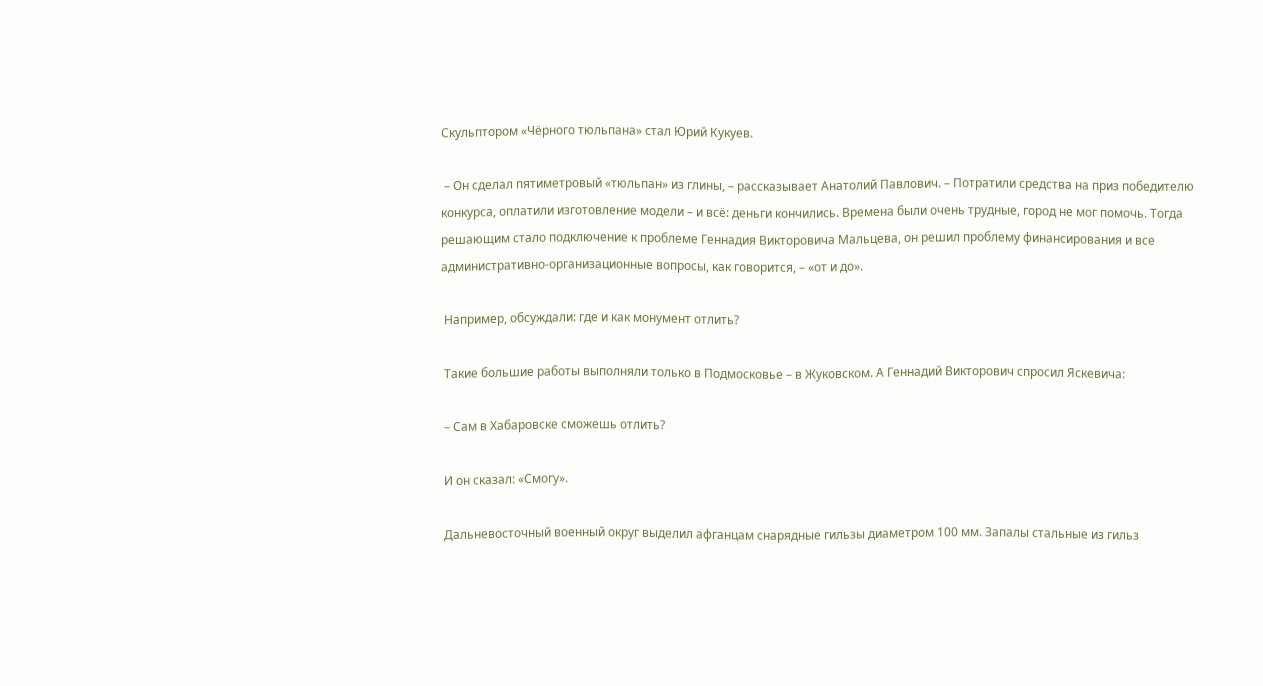Скульптором «Чёрного тюльпана» стал Юрий Кукуев.

 – Он сделал пятиметровый «тюльпан» из глины, – рассказывает Анатолий Павлович. – Потратили средства на приз победителю конкурса, оплатили изготовление модели – и всё: деньги кончились. Времена были очень трудные, город не мог помочь. Тогда решающим стало подключение к проблеме Геннадия Викторовича Мальцева, он решил проблему финансирования и все административно-организационные вопросы, как говорится, – «от и до».

 Например, обсуждали: где и как монумент отлить?

 Такие большие работы выполняли только в Подмосковье – в Жуковском. А Геннадий Викторович спросил Яскевича:

 – Сам в Хабаровске сможешь отлить?

 И он сказал: «Смогу».

 Дальневосточный военный округ выделил афганцам снарядные гильзы диаметром 100 мм. Запалы стальные из гильз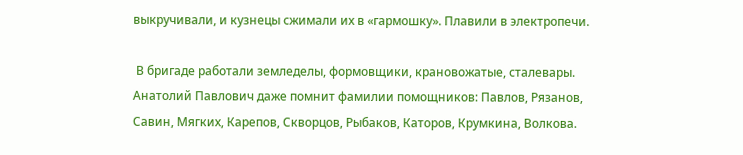выкручивали, и кузнецы сжимали их в «гармошку». Плавили в электропечи.

 В бригаде работали земледелы, формовщики, крановожатые, сталевары. Анатолий Павлович даже помнит фамилии помощников: Павлов, Рязанов, Савин, Мягких, Карепов, Скворцов, Рыбаков, Каторов, Крумкина, Волкова.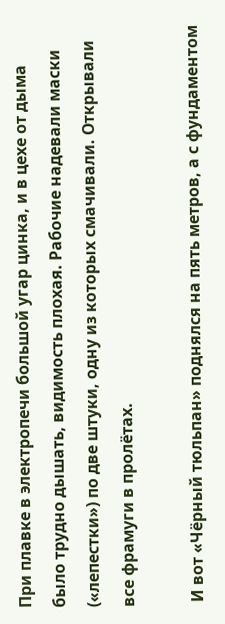При плавке в электропечи большой угар цинка, и в цехе от дыма было трудно дышать, видимость плохая. Рабочие надевали маски («лепестки») по две штуки, одну из которых смачивали. Открывали все фрамуги в пролётах.

 И вот «Чёрный тюльпан» поднялся на пять метров, а с фундаментом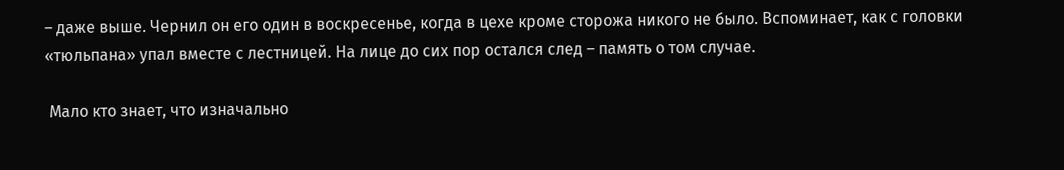– даже выше. Чернил он его один в воскресенье, когда в цехе кроме сторожа никого не было. Вспоминает, как с головки «тюльпана» упал вместе с лестницей. На лице до сих пор остался след – память о том случае.

 Мало кто знает, что изначально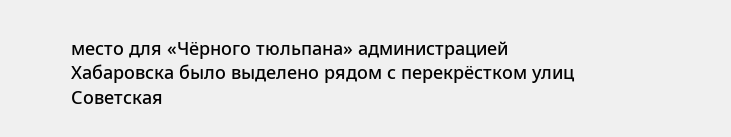место для «Чёрного тюльпана» администрацией Хабаровска было выделено рядом с перекрёстком улиц Советская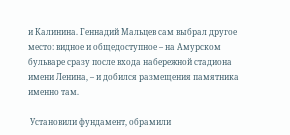и Калинина. Геннадий Мальцев сам выбрал другое место: видное и общедоступное – на Амурском бульваре сразу после входа набережной стадиона имени Ленина, – и добился размещения памятника именно там.

 Установили фундамент, обрамили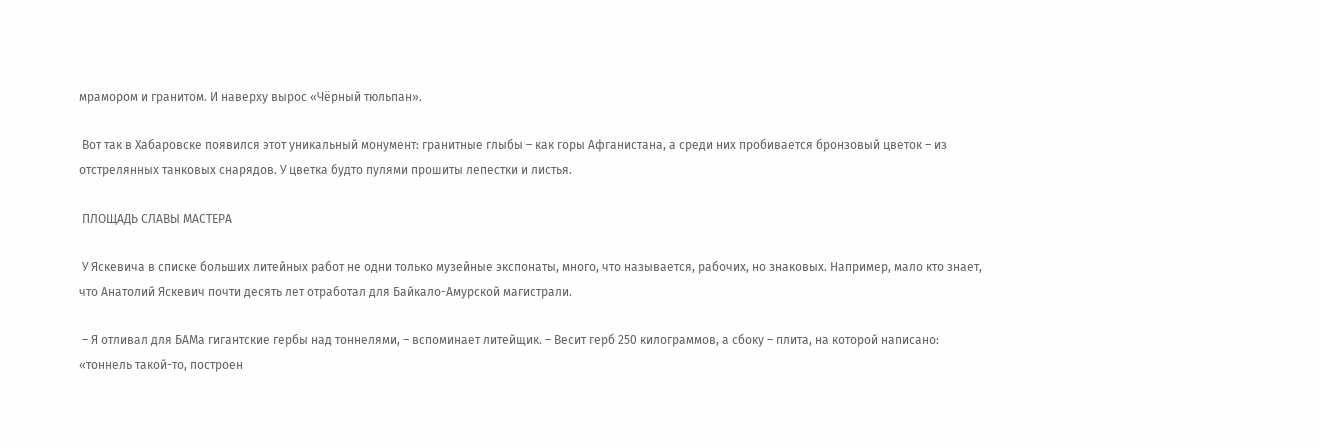мрамором и гранитом. И наверху вырос «Чёрный тюльпан».

 Вот так в Хабаровске появился этот уникальный монумент: гранитные глыбы – как горы Афганистана, а среди них пробивается бронзовый цветок – из отстрелянных танковых снарядов. У цветка будто пулями прошиты лепестки и листья.

 ПЛОЩАДЬ СЛАВЫ МАСТЕРА

 У Яскевича в списке больших литейных работ не одни только музейные экспонаты, много, что называется, рабочих, но знаковых. Например, мало кто знает, что Анатолий Яскевич почти десять лет отработал для Байкало-Амурской магистрали.

 – Я отливал для БАМа гигантские гербы над тоннелями, – вспоминает литейщик. – Весит герб 250 килограммов, а сбоку – плита, на которой написано: «тоннель такой-то, построен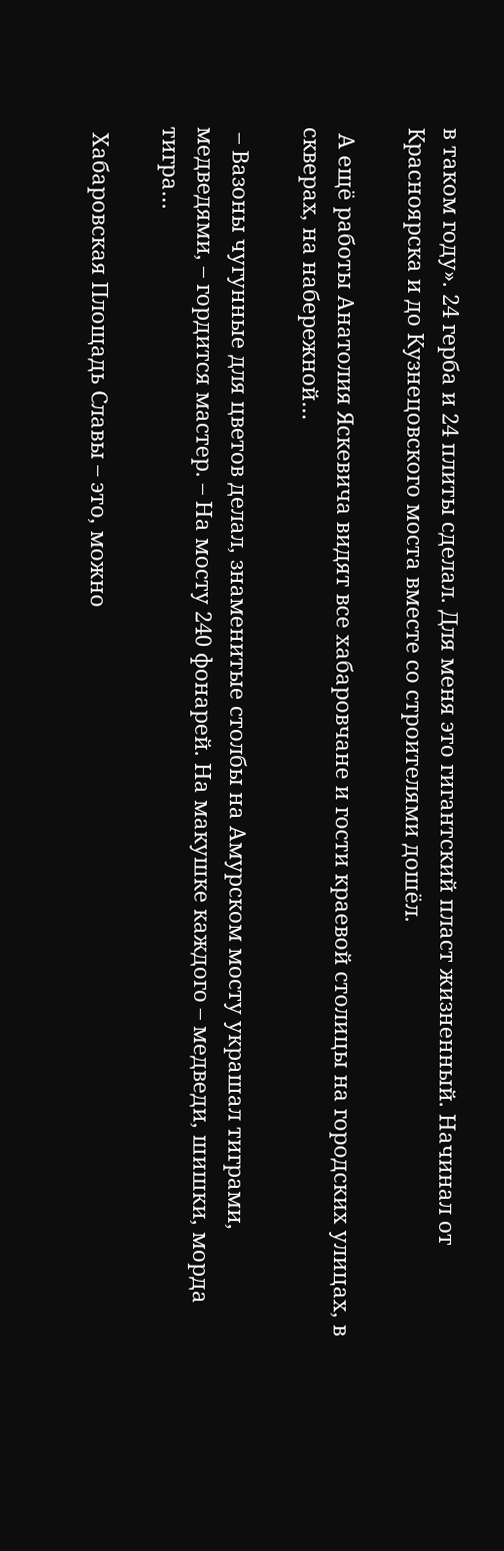в таком году». 24 герба и 24 плиты сделал. Для меня это гигантский пласт жизненный. Начинал от Красноярска и до Кузнецовского моста вместе со строителями дошёл.

 А ещё работы Анатолия Яскевича видят все хабаровчане и гости краевой столицы на городских улицах, в скверах, на набережной…

 – Вазоны чугунные для цветов делал, знаменитые столбы на Амурском мосту украшал тиграми, медведями, – гордится мастер. – На мосту 240 фонарей. На макушке каждого – медведи, шишки, морда тигра…

 Хабаровская Площадь Славы – это, можно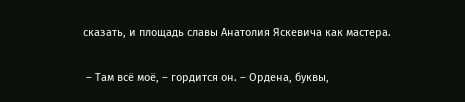сказать, и площадь славы Анатолия Яскевича как мастера.

 – Там всё моё, – гордится он. – Ордена, буквы,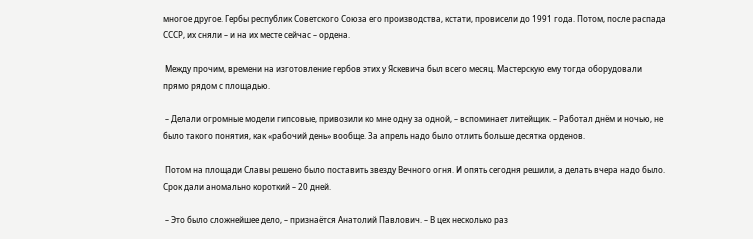многое другое. Гербы республик Советского Союза его производства, кстати, провисели до 1991 года. Потом, после распада СССР, их сняли – и на их месте сейчас – ордена.

 Между прочим, времени на изготовление гербов этих у Яскевича был всего месяц. Мастерскую ему тогда оборудовали прямо рядом с площадью.

 – Делали огромные модели гипсовые, привозили ко мне одну за одной, – вспоминает литейщик. – Работал днём и ночью, не было такого понятия, как «рабочий день» вообще. За апрель надо было отлить больше десятка орденов.

 Потом на площади Славы решено было поставить звезду Вечного огня. И опять сегодня решили, а делать вчера надо было. Срок дали аномально короткий – 20 дней.

 – Это было сложнейшее дело, – признаётся Анатолий Павлович. – В цех несколько раз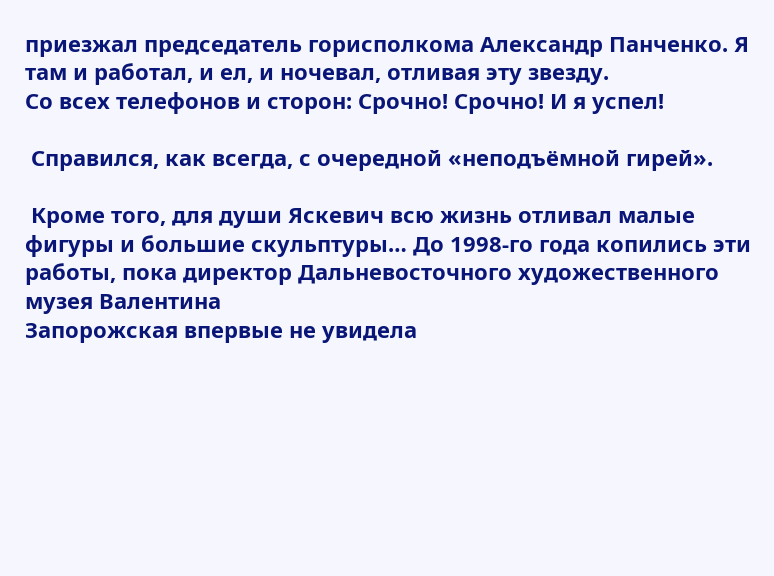приезжал председатель горисполкома Александр Панченко. Я там и работал, и ел, и ночевал, отливая эту звезду.
Со всех телефонов и сторон: Срочно! Срочно! И я успел!

 Справился, как всегда, с очередной «неподъёмной гирей».

 Кроме того, для души Яскевич всю жизнь отливал малые фигуры и большие скульптуры… До 1998-го года копились эти работы, пока директор Дальневосточного художественного музея Валентина
Запорожская впервые не увидела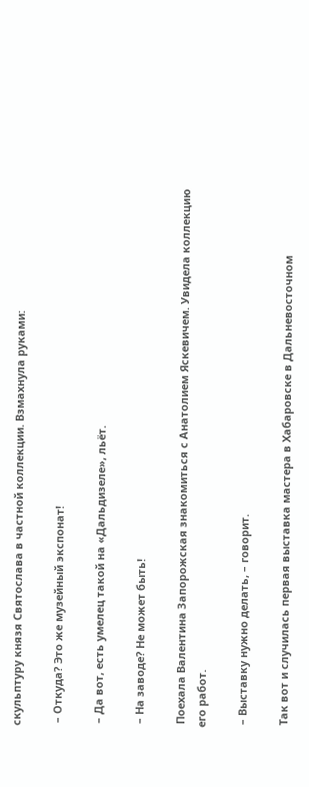скульптуру князя Святослава в частной коллекции. Взмахнула руками:

 – Откуда? Это же музейный экспонат!

 – Да вот, есть умелец такой на «Дальдизеле», льёт.

 – На заводе? Не может быть!

 Поехала Валентина Запорожская знакомиться с Анатолием Яскевичем. Увидела коллекцию его работ.

 – Выставку нужно делать, – говорит.

 Так вот и случилась первая выставка мастера в Хабаровске в Дальневосточном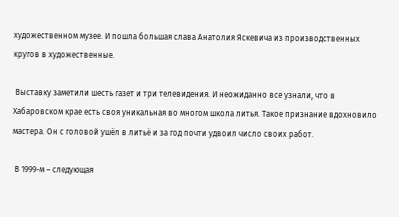художественном музее. И пошла большая слава Анатолия Яскевича из производственных кругов в художественные.

 Выставку заметили шесть газет и три телевидения. И неожиданно все узнали, что в Хабаровском крае есть своя уникальная во многом школа литья. Такое признание вдохновило мастера. Он с головой ушёл в литьё и за год почти удвоил число своих работ.

 В 1999-м – следующая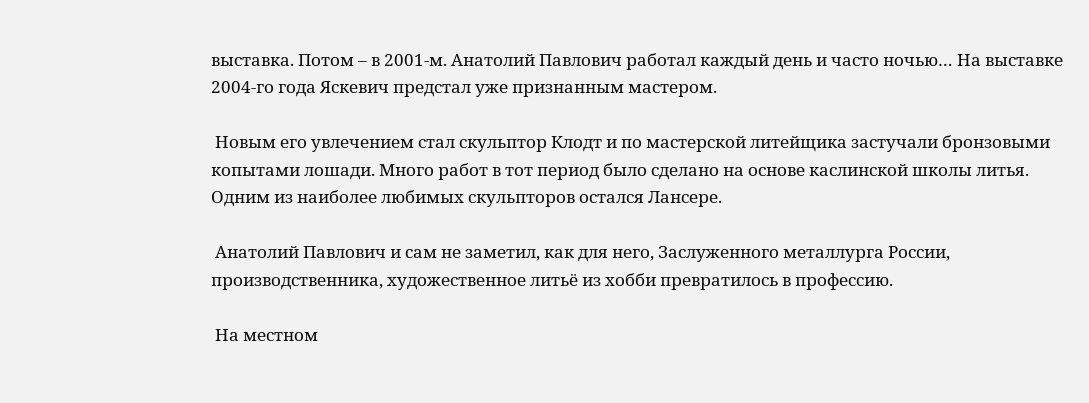выставка. Потом – в 2001-м. Анатолий Павлович работал каждый день и часто ночью… На выставке 2004-го года Яскевич предстал уже признанным мастером.

 Новым его увлечением стал скульптор Клодт и по мастерской литейщика застучали бронзовыми копытами лошади. Много работ в тот период было сделано на основе каслинской школы литья. Одним из наиболее любимых скульпторов остался Лансере.

 Анатолий Павлович и сам не заметил, как для него, Заслуженного металлурга России, производственника, художественное литьё из хобби превратилось в профессию.

 На местном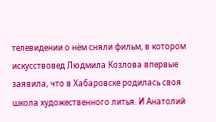телевидении о нём сняли фильм, в котором искусствовед Людмила Козлова впервые заявила, что в Хабаровске родилась своя школа художественного литья. И Анатолий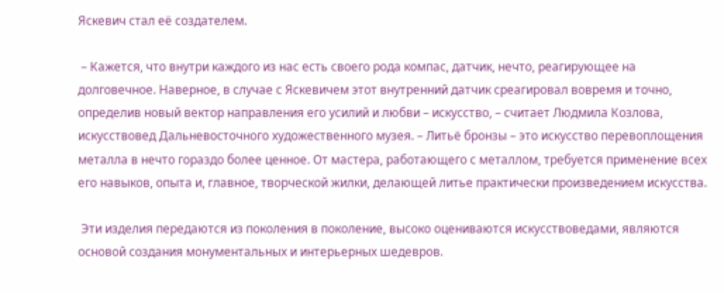Яскевич стал её создателем.

 – Кажется, что внутри каждого из нас есть своего рода компас, датчик, нечто, реагирующее на долговечное. Наверное, в случае с Яскевичем этот внутренний датчик среагировал вовремя и точно, определив новый вектор направления его усилий и любви – искусство, – считает Людмила Козлова, искусствовед Дальневосточного художественного музея. – Литьё бронзы – это искусство перевоплощения металла в нечто гораздо более ценное. От мастера, работающего с металлом, требуется применение всех его навыков, опыта и, главное, творческой жилки, делающей литье практически произведением искусства.

 Эти изделия передаются из поколения в поколение, высоко оцениваются искусствоведами, являются основой создания монументальных и интерьерных шедевров.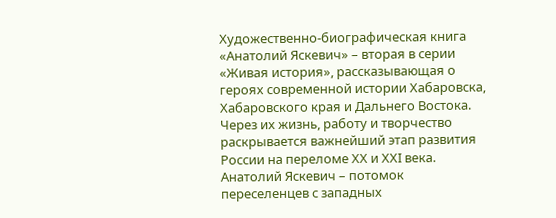Художественно-биографическая книга «Анатолий Яскевич» – вторая в серии «Живая история», рассказывающая о героях современной истории Хабаровска, Хабаровского края и Дальнего Востока. Через их жизнь, работу и творчество раскрывается важнейший этап развития России на переломе ХХ и ХХI века.
Анатолий Яскевич – потомок переселенцев с западных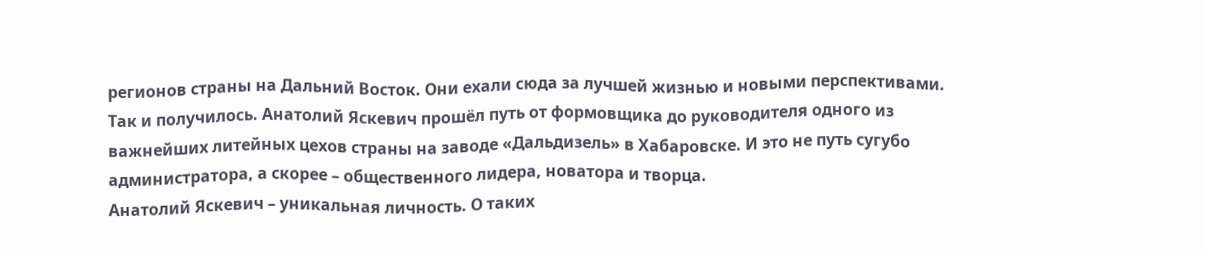регионов страны на Дальний Восток. Они ехали сюда за лучшей жизнью и новыми перспективами. Так и получилось. Анатолий Яскевич прошёл путь от формовщика до руководителя одного из важнейших литейных цехов страны на заводе «Дальдизель» в Хабаровске. И это не путь сугубо администратора, а скорее – общественного лидера, новатора и творца.
Анатолий Яскевич – уникальная личность. О таких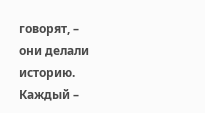говорят, – они делали историю. Каждый –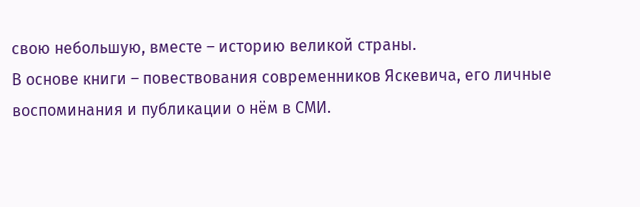свою небольшую, вместе – историю великой страны.
В основе книги – повествования современников Яскевича, его личные воспоминания и публикации о нём в СМИ.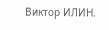Виктор ИЛИН.